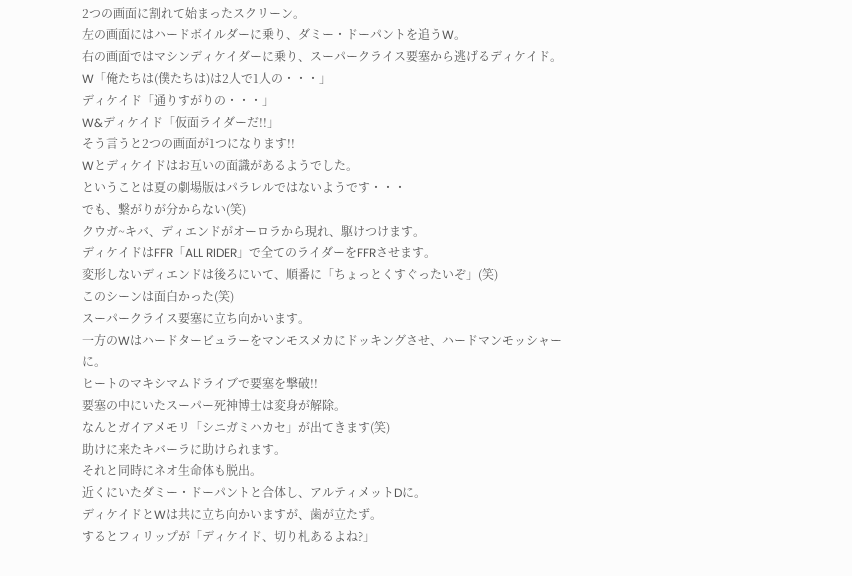2つの画面に割れて始まったスクリーン。
左の画面にはハードボイルダーに乗り、ダミー・ドーパントを追うW。
右の画面ではマシンディケイダーに乗り、スーパークライス要塞から逃げるディケイド。
W「俺たちは(僕たちは)は2人で1人の・・・」
ディケイド「通りすがりの・・・」
W&ディケイド「仮面ライダーだ!!」
そう言うと2つの画面が1つになります!!
Wとディケイドはお互いの面識があるようでした。
ということは夏の劇場版はパラレルではないようです・・・
でも、繋がりが分からない(笑)
クウガ~キバ、ディエンドがオーロラから現れ、駆けつけます。
ディケイドはFFR「ALL RIDER」で全てのライダーをFFRさせます。
変形しないディエンドは後ろにいて、順番に「ちょっとくすぐったいぞ」(笑)
このシーンは面白かった(笑)
スーパークライス要塞に立ち向かいます。
一方のWはハードタービュラーをマンモスメカにドッキングさせ、ハードマンモッシャーに。
ヒートのマキシマムドライブで要塞を撃破!!
要塞の中にいたスーパー死神博士は変身が解除。
なんとガイアメモリ「シニガミハカセ」が出てきます(笑)
助けに来たキバーラに助けられます。
それと同時にネオ生命体も脱出。
近くにいたダミー・ドーパントと合体し、アルティメットDに。
ディケイドとWは共に立ち向かいますが、歯が立たず。
するとフィリップが「ディケイド、切り札あるよね?」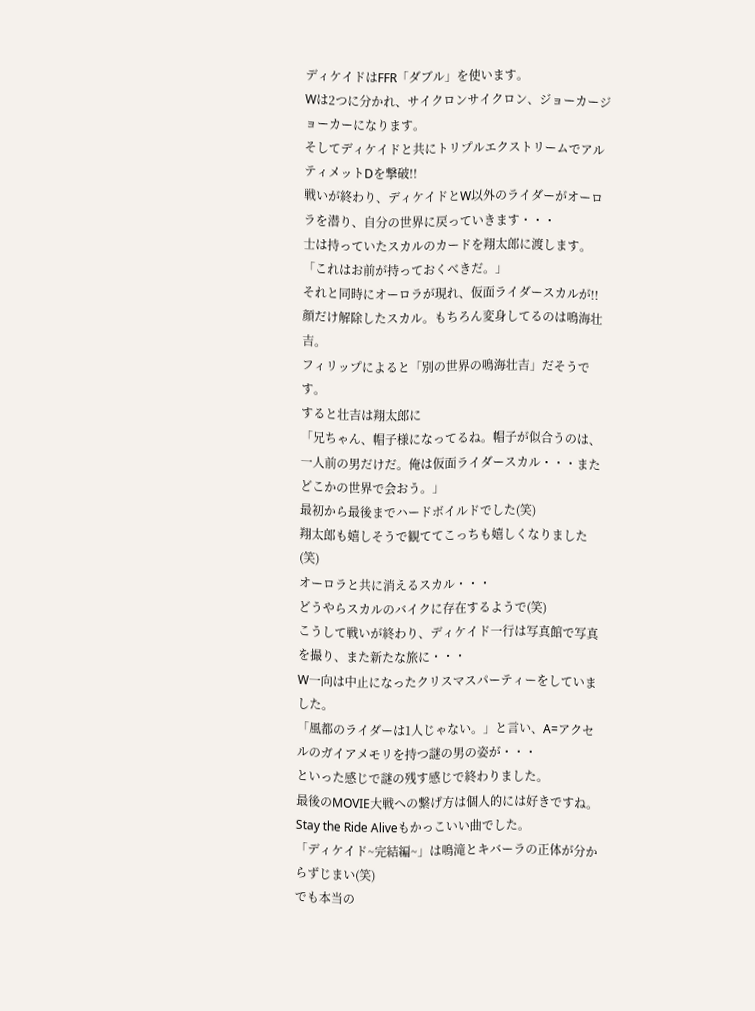ディケイドはFFR「ダブル」を使います。
Wは2つに分かれ、サイクロンサイクロン、ジョーカージョーカーになります。
そしてディケイドと共にトリプルエクストリームでアルティメットDを撃破!!
戦いが終わり、ディケイドとW以外のライダーがオーロラを潜り、自分の世界に戻っていきます・・・
士は持っていたスカルのカードを翔太郎に渡します。
「これはお前が持っておくべきだ。」
それと同時にオーロラが現れ、仮面ライダースカルが!!
顔だけ解除したスカル。もちろん変身してるのは鳴海壮吉。
フィリップによると「別の世界の鳴海壮吉」だそうです。
すると壮吉は翔太郎に
「兄ちゃん、帽子様になってるね。帽子が似合うのは、一人前の男だけだ。俺は仮面ライダースカル・・・またどこかの世界で会おう。」
最初から最後までハードボイルドでした(笑)
翔太郎も嬉しそうで観ててこっちも嬉しくなりました(笑)
オーロラと共に消えるスカル・・・
どうやらスカルのバイクに存在するようで(笑)
こうして戦いが終わり、ディケイド一行は写真館で写真を撮り、また新たな旅に・・・
W一向は中止になったクリスマスパーティーをしていました。
「風都のライダーは1人じゃない。」と言い、A=アクセルのガイアメモリを持つ謎の男の姿が・・・
といった感じで謎の残す感じで終わりました。
最後のMOVIE大戦への繋げ方は個人的には好きですね。
Stay the Ride Aliveもかっこいい曲でした。
「ディケイド~完結編~」は鳴滝とキバーラの正体が分からずじまい(笑)
でも本当の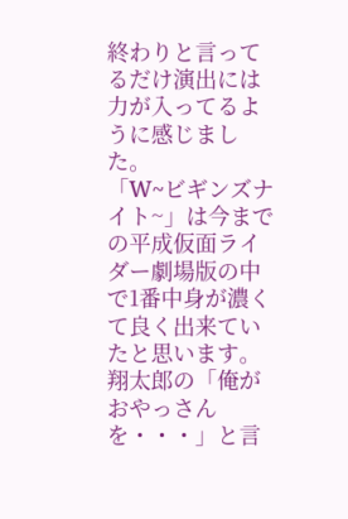終わりと言ってるだけ演出には力が入ってるように感じました。
「W~ビギンズナイト~」は今までの平成仮面ライダー劇場版の中で1番中身が濃くて良く出来ていたと思います。
翔太郎の「俺がおやっさんを・・・」と言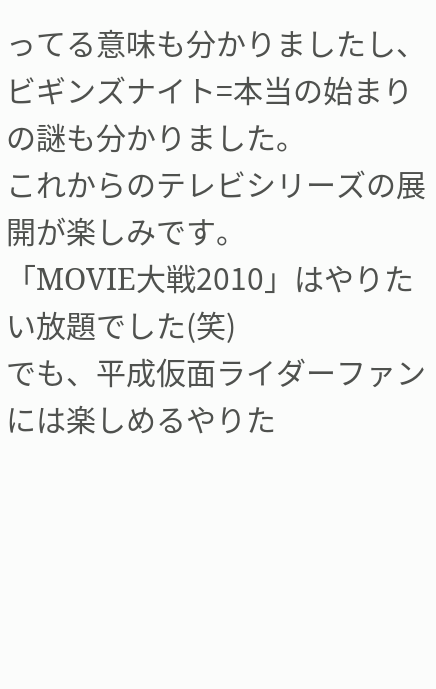ってる意味も分かりましたし、ビギンズナイト=本当の始まりの謎も分かりました。
これからのテレビシリーズの展開が楽しみです。
「MOVIE大戦2010」はやりたい放題でした(笑)
でも、平成仮面ライダーファンには楽しめるやりた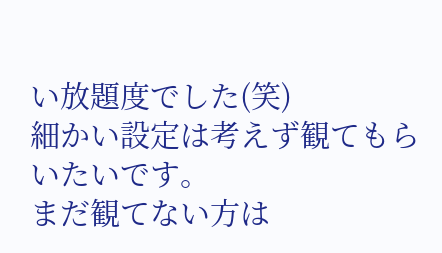い放題度でした(笑)
細かい設定は考えず観てもらいたいです。
まだ観てない方は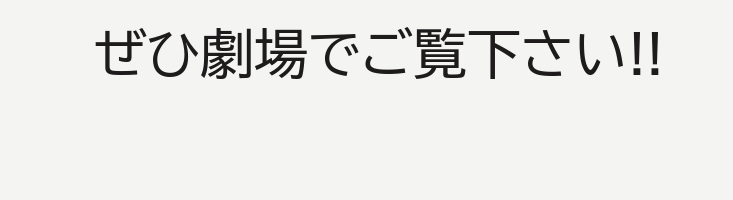ぜひ劇場でご覧下さい!!